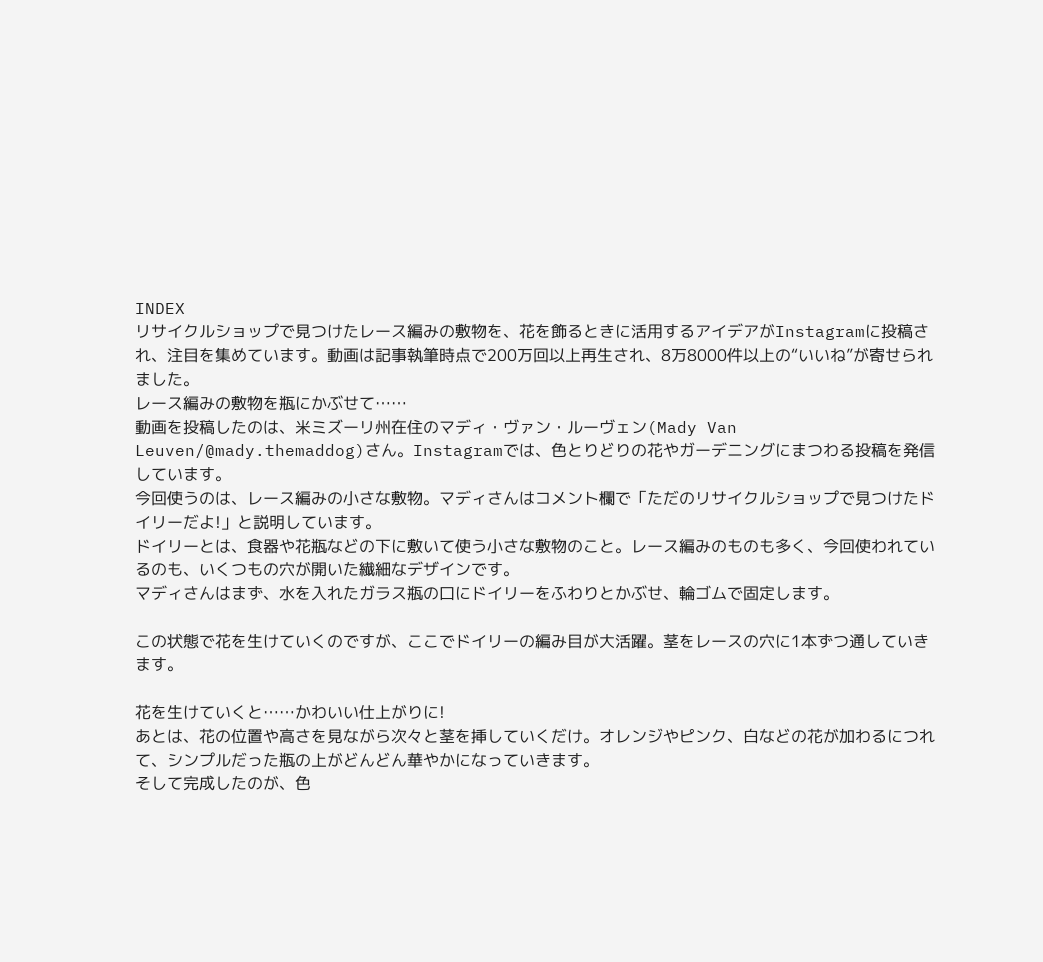INDEX
リサイクルショップで見つけたレース編みの敷物を、花を飾るときに活用するアイデアがInstagramに投稿され、注目を集めています。動画は記事執筆時点で200万回以上再生され、8万8000件以上の“いいね”が寄せられました。
レース編みの敷物を瓶にかぶせて……
動画を投稿したのは、米ミズーリ州在住のマディ・ヴァン・ルーヴェン(Mady Van Leuven/@mady.themaddog)さん。Instagramでは、色とりどりの花やガーデニングにまつわる投稿を発信しています。
今回使うのは、レース編みの小さな敷物。マディさんはコメント欄で「ただのリサイクルショップで見つけたドイリーだよ!」と説明しています。
ドイリーとは、食器や花瓶などの下に敷いて使う小さな敷物のこと。レース編みのものも多く、今回使われているのも、いくつもの穴が開いた繊細なデザインです。
マディさんはまず、水を入れたガラス瓶の口にドイリーをふわりとかぶせ、輪ゴムで固定します。

この状態で花を生けていくのですが、ここでドイリーの編み目が大活躍。茎をレースの穴に1本ずつ通していきます。

花を生けていくと……かわいい仕上がりに!
あとは、花の位置や高さを見ながら次々と茎を挿していくだけ。オレンジやピンク、白などの花が加わるにつれて、シンプルだった瓶の上がどんどん華やかになっていきます。
そして完成したのが、色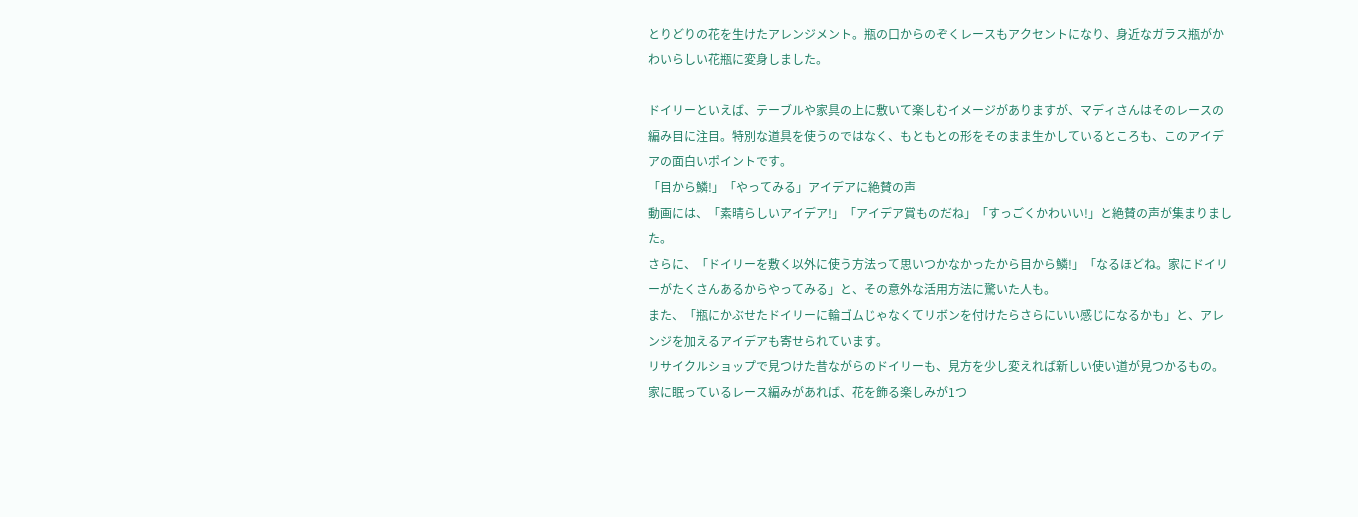とりどりの花を生けたアレンジメント。瓶の口からのぞくレースもアクセントになり、身近なガラス瓶がかわいらしい花瓶に変身しました。

ドイリーといえば、テーブルや家具の上に敷いて楽しむイメージがありますが、マディさんはそのレースの編み目に注目。特別な道具を使うのではなく、もともとの形をそのまま生かしているところも、このアイデアの面白いポイントです。
「目から鱗!」「やってみる」アイデアに絶賛の声
動画には、「素晴らしいアイデア!」「アイデア賞ものだね」「すっごくかわいい!」と絶賛の声が集まりました。
さらに、「ドイリーを敷く以外に使う方法って思いつかなかったから目から鱗!」「なるほどね。家にドイリーがたくさんあるからやってみる」と、その意外な活用方法に驚いた人も。
また、「瓶にかぶせたドイリーに輪ゴムじゃなくてリボンを付けたらさらにいい感じになるかも」と、アレンジを加えるアイデアも寄せられています。
リサイクルショップで見つけた昔ながらのドイリーも、見方を少し変えれば新しい使い道が見つかるもの。家に眠っているレース編みがあれば、花を飾る楽しみが1つ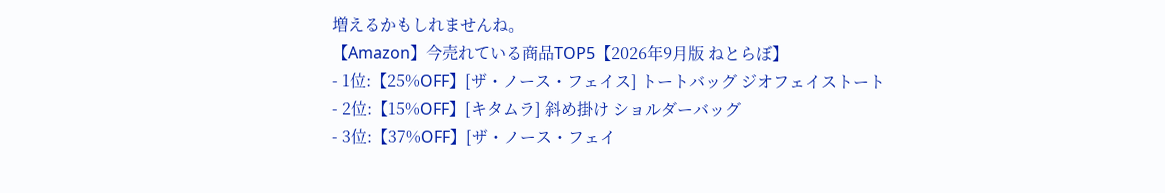増えるかもしれませんね。
【Amazon】今売れている商品TOP5【2026年9月版 ねとらぼ】
- 1位:【25%OFF】[ザ・ノース・フェイス] トートバッグ ジオフェイストート
- 2位:【15%OFF】[キタムラ] 斜め掛け ショルダーバッグ
- 3位:【37%OFF】[ザ・ノース・フェイ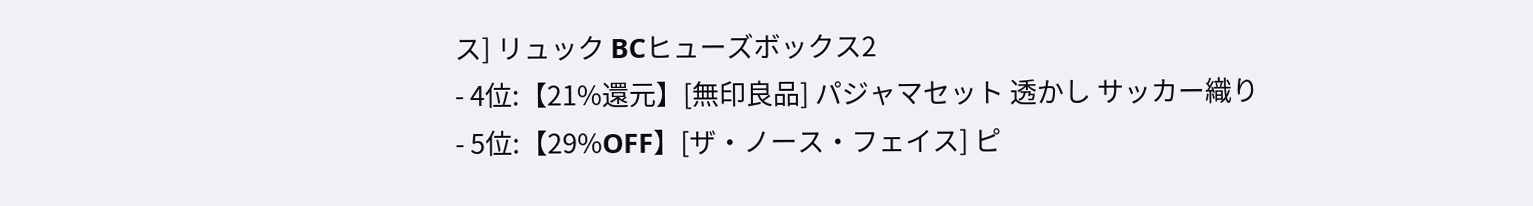ス] リュック BCヒューズボックス2
- 4位:【21%還元】[無印良品] パジャマセット 透かし サッカー織り
- 5位:【29%OFF】[ザ・ノース・フェイス] ピ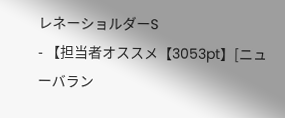レネーショルダーS
- 【担当者オススメ【3053pt】[ニューバラン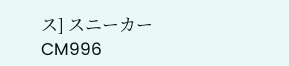ス] スニーカー CM996